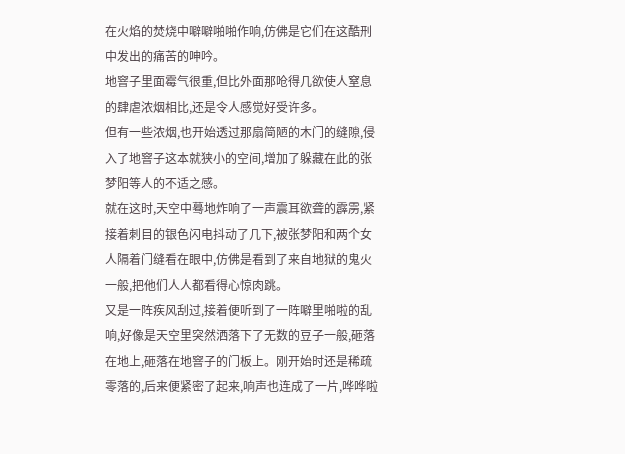在火焰的焚烧中噼噼啪啪作响,仿佛是它们在这酷刑中发出的痛苦的呻吟。
地窨子里面霉气很重,但比外面那呛得几欲使人窒息的肆虐浓烟相比,还是令人感觉好受许多。
但有一些浓烟,也开始透过那扇简陋的木门的缝隙,侵入了地窨子这本就狭小的空间,增加了躲藏在此的张梦阳等人的不适之感。
就在这时,天空中蓦地炸响了一声震耳欲聋的霹雳,紧接着刺目的银色闪电抖动了几下,被张梦阳和两个女人隔着门缝看在眼中,仿佛是看到了来自地狱的鬼火一般,把他们人人都看得心惊肉跳。
又是一阵疾风刮过,接着便听到了一阵噼里啪啦的乱响,好像是天空里突然洒落下了无数的豆子一般,砸落在地上,砸落在地窨子的门板上。刚开始时还是稀疏零落的,后来便紧密了起来,响声也连成了一片,哗哗啦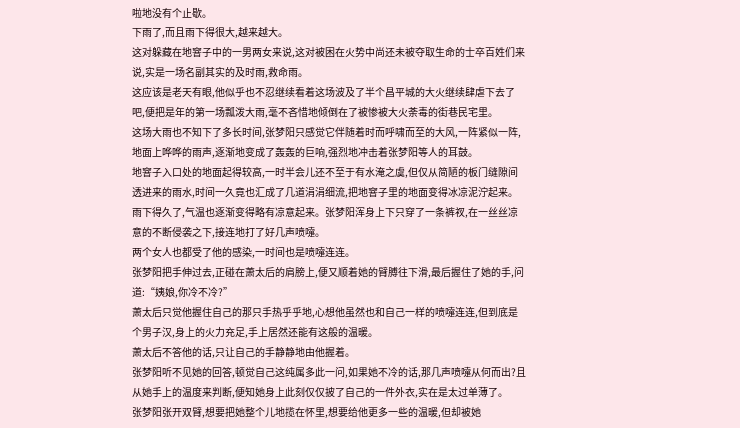啦地没有个止歇。
下雨了,而且雨下得很大,越来越大。
这对躲藏在地窨子中的一男两女来说,这对被困在火势中尚还未被夺取生命的士卒百姓们来说,实是一场名副其实的及时雨,救命雨。
这应该是老天有眼,他似乎也不忍继续看着这场波及了半个昌平城的大火继续肆虐下去了吧,便把是年的第一场瓢泼大雨,毫不吝惜地倾倒在了被惨被大火荼毒的街巷民宅里。
这场大雨也不知下了多长时间,张梦阳只感觉它伴随着时而呼啸而至的大风,一阵紧似一阵,地面上哗哗的雨声,逐渐地变成了轰轰的巨响,强烈地冲击着张梦阳等人的耳鼓。
地窨子入口处的地面起得较高,一时半会儿还不至于有水淹之虞,但仅从简陋的板门缝隙间透进来的雨水,时间一久竟也汇成了几道涓涓细流,把地窨子里的地面变得冰凉泥泞起来。
雨下得久了,气温也逐渐变得略有凉意起来。张梦阳浑身上下只穿了一条裤衩,在一丝丝凉意的不断侵袭之下,接连地打了好几声喷嚏。
两个女人也都受了他的感染,一时间也是喷嚏连连。
张梦阳把手伸过去,正碰在萧太后的肩膀上,便又顺着她的臂膊往下滑,最后握住了她的手,问道:“姨娘,你冷不冷?”
萧太后只觉他握住自己的那只手热乎乎地,心想他虽然也和自己一样的喷嚏连连,但到底是个男子汉,身上的火力充足,手上居然还能有这般的温暖。
萧太后不答他的话,只让自己的手静静地由他握着。
张梦阳听不见她的回答,顿觉自己这纯属多此一问,如果她不冷的话,那几声喷嚏从何而出?且从她手上的温度来判断,便知她身上此刻仅仅披了自己的一件外衣,实在是太过单薄了。
张梦阳张开双臂,想要把她整个儿地揽在怀里,想要给他更多一些的温暖,但却被她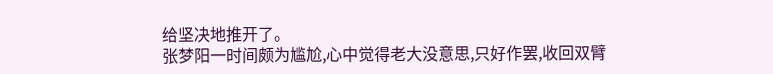给坚决地推开了。
张梦阳一时间颇为尴尬,心中觉得老大没意思,只好作罢,收回双臂